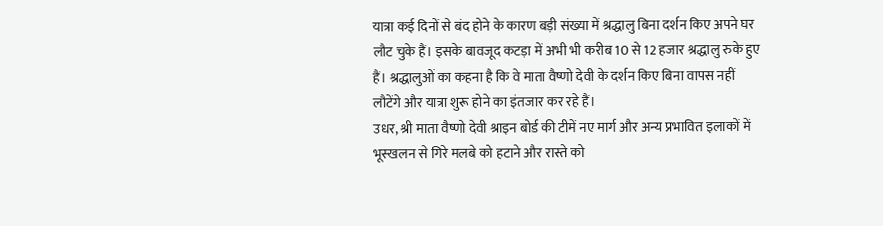यात्रा कई दिनों से बंद होने के कारण बड़ी संख्या में श्रद्धालु बिना दर्शन किए अपने घर लौट चुके हैं। इसके बावजूद कटड़ा में अभी भी करीब 10 से 12 हजार श्रद्धालु रुके हुए हैं। श्रद्धालुओं का कहना है कि वे माता वैष्णो देवी के दर्शन किए बिना वापस नहीं लौटेंगे और यात्रा शुरू होने का इंतजार कर रहे हैं।
उधर, श्री माता वैष्णो देवी श्राइन बोर्ड की टीमें नए मार्ग और अन्य प्रभावित इलाकों में भूस्खलन से गिरे मलबे को हटाने और रास्ते को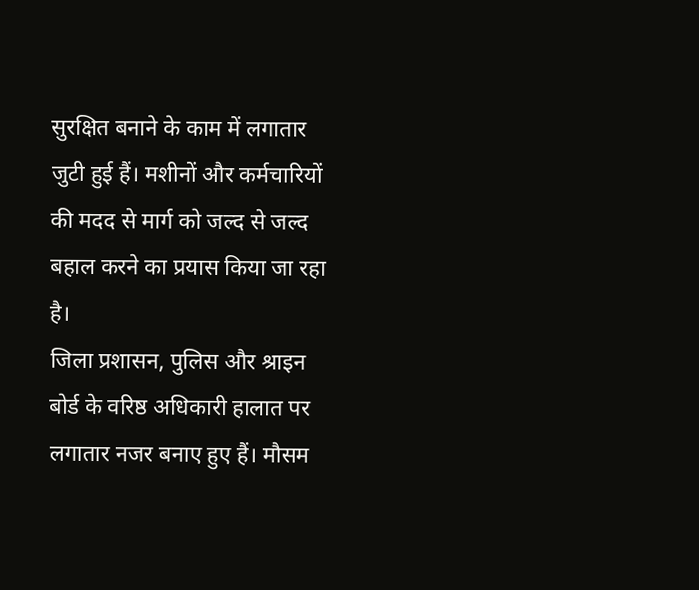सुरक्षित बनाने के काम में लगातार जुटी हुई हैं। मशीनों और कर्मचारियों की मदद से मार्ग को जल्द से जल्द बहाल करने का प्रयास किया जा रहा है।
जिला प्रशासन, पुलिस और श्राइन बोर्ड के वरिष्ठ अधिकारी हालात पर लगातार नजर बनाए हुए हैं। मौसम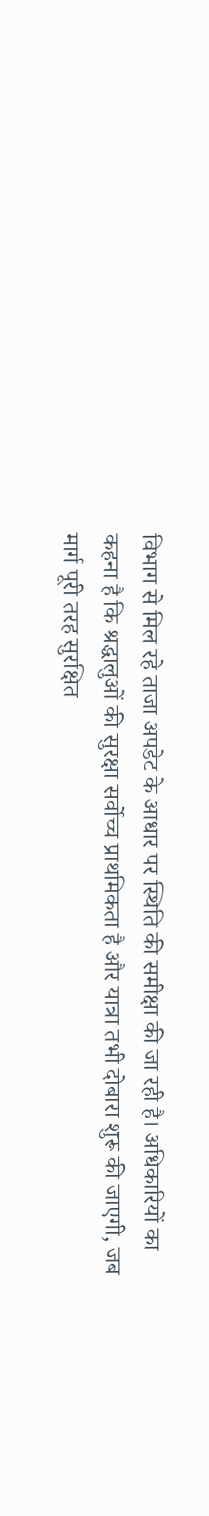विभाग से मिल रहे ताजा अपडेट के आधार पर स्थिति की समीक्षा की जा रही है। अधिकारियों का कहना है कि श्रद्धालुओं की सुरक्षा सर्वोच्च प्राथमिकता है और यात्रा तभी दोबारा शुरू की जाएगी, जब मार्ग पूरी तरह सुरक्षित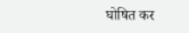घोषित कर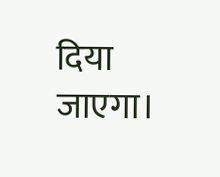दिया जाएगा।